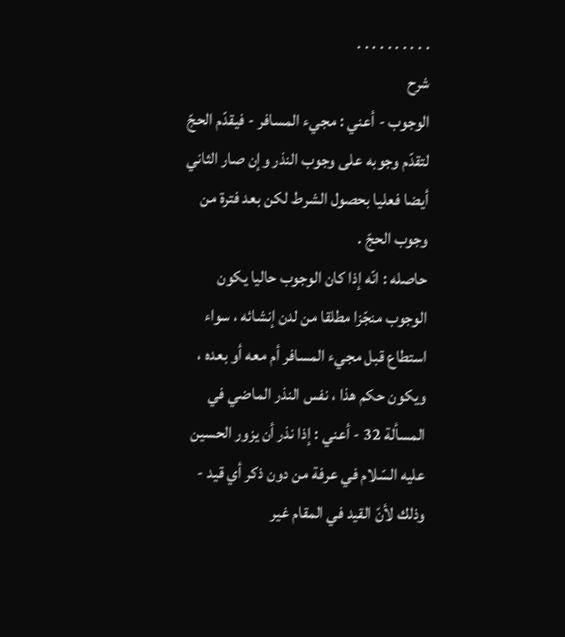. . . . . . . . . .
شرح
الوجوب - أعني : مجيء المسافر - فيقدّم الحجّ لتقدّم وجوبه على وجوب النذر وإن صار الثاني أيضا فعليا بحصول الشرط لكن بعد فترة من وجوب الحجّ .
حاصله : انّه إذا كان الوجوب حاليا يكون الوجوب منجّزا مطلقا من لدن إنشائه ، سواء استطاع قبل مجيء المسافر أم معه أو بعده ، ويكون حكم هذا ، نفس النذر الماضي في المسألة 32 - أعني : إذا نذر أن يزور الحسين عليه السّلام في عرفة من دون ذكر أي قيد - وذلك لأنّ القيد في المقام غير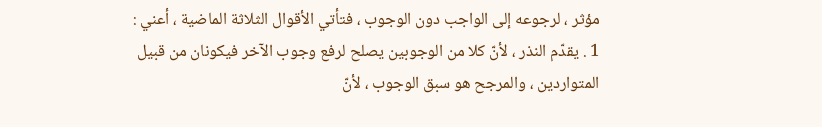مؤثر ، لرجوعه إلى الواجب دون الوجوب ، فتأتي الأقوال الثلاثة الماضية ، أعني :
1 . يقدّم النذر ، لأنّ كلا من الوجوبين يصلح لرفع وجوب الآخر فيكونان من قبيل المتواردين ، والمرجح هو سبق الوجوب ، لأنّ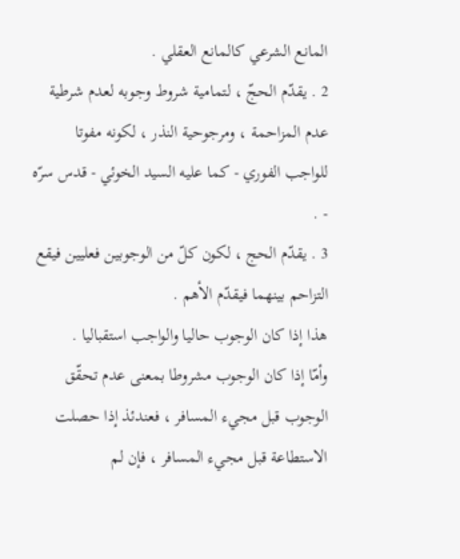المانع الشرعي كالمانع العقلي .
2 . يقدّم الحجّ ، لتمامية شروط وجوبه لعدم شرطية عدم المزاحمة ، ومرجوحية النذر ، لكونه مفوتا للواجب الفوري - كما عليه السيد الخوئي - قدس سرّه - .
3 . يقدّم الحج ، لكون كلّ من الوجوبين فعليين فيقع التزاحم بينهما فيقدّم الأهم .
هذا إذا كان الوجوب حاليا والواجب استقباليا .
وأمّا إذا كان الوجوب مشروطا بمعنى عدم تحقّق الوجوب قبل مجيء المسافر ، فعندئذ إذا حصلت الاستطاعة قبل مجيء المسافر ، فإن لم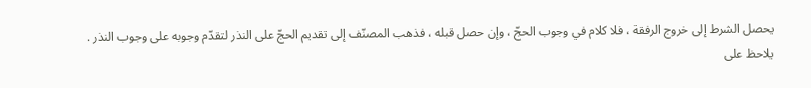يحصل الشرط إلى خروج الرفقة ، فلا كلام في وجوب الحجّ ، وإن حصل قبله ، فذهب المصنّف إلى تقديم الحجّ على النذر لتقدّم وجوبه على وجوب النذر .
يلاحظ على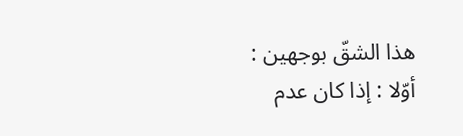هذا الشقّ بوجهين : أوّلا : إذا كان عدم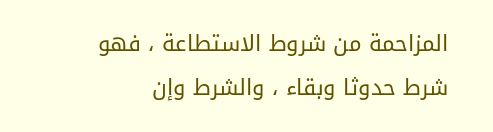المزاحمة من شروط الاستطاعة ، فهو شرط حدوثا وبقاء ، والشرط وإن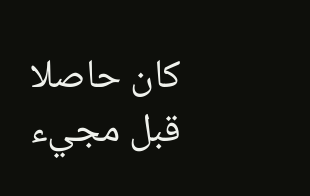كان حاصلا قبل مجيء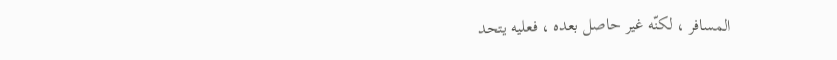المسافر ، لكنّه غير حاصل بعده ، فعليه يتحد